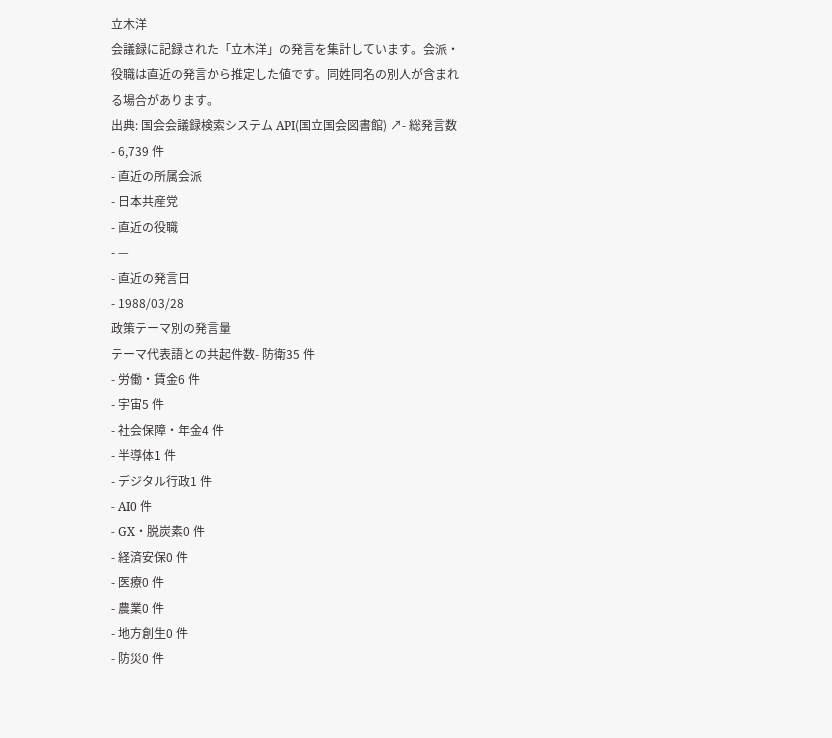立木洋
会議録に記録された「立木洋」の発言を集計しています。会派・役職は直近の発言から推定した値です。同姓同名の別人が含まれる場合があります。
出典: 国会会議録検索システム API(国立国会図書館) ↗- 総発言数
- 6,739 件
- 直近の所属会派
- 日本共産党
- 直近の役職
- —
- 直近の発言日
- 1988/03/28
政策テーマ別の発言量
テーマ代表語との共起件数- 防衛35 件
- 労働・賃金6 件
- 宇宙5 件
- 社会保障・年金4 件
- 半導体1 件
- デジタル行政1 件
- AI0 件
- GX・脱炭素0 件
- 経済安保0 件
- 医療0 件
- 農業0 件
- 地方創生0 件
- 防災0 件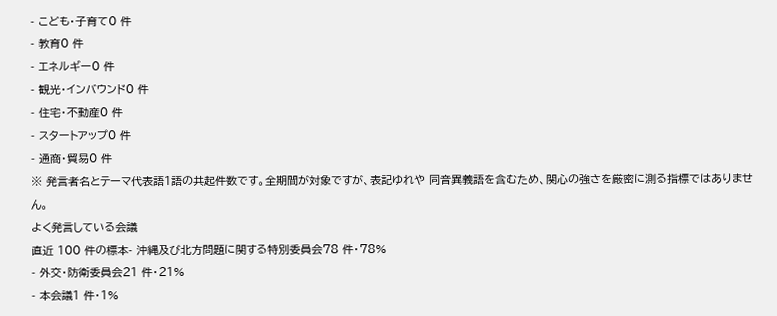- こども・子育て0 件
- 教育0 件
- エネルギー0 件
- 観光・インバウンド0 件
- 住宅・不動産0 件
- スタートアップ0 件
- 通商・貿易0 件
※ 発言者名とテーマ代表語1語の共起件数です。全期間が対象ですが、表記ゆれや 同音異義語を含むため、関心の強さを厳密に測る指標ではありません。
よく発言している会議
直近 100 件の標本- 沖縄及び北方問題に関する特別委員会78 件・78%
- 外交・防衛委員会21 件・21%
- 本会議1 件・1%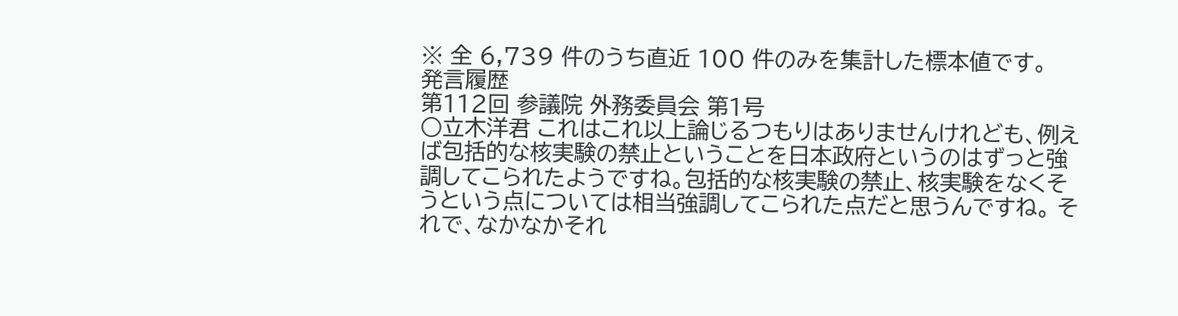※ 全 6,739 件のうち直近 100 件のみを集計した標本値です。
発言履歴
第112回 参議院 外務委員会 第1号
○立木洋君 これはこれ以上論じるつもりはありませんけれども、例えば包括的な核実験の禁止ということを日本政府というのはずっと強調してこられたようですね。包括的な核実験の禁止、核実験をなくそうという点については相当強調してこられた点だと思うんですね。 それで、なかなかそれ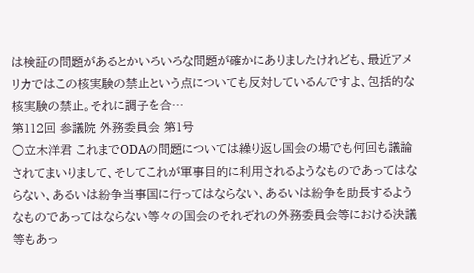は検証の問題があるとかいろいろな問題が確かにありましたけれども、最近アメリカではこの核実験の禁止という点についても反対しているんですよ、包括的な核実験の禁止。それに調子を合…
第112回 参議院 外務委員会 第1号
○立木洋君 これまでODAの問題については繰り返し国会の場でも何回も議論されてまいりまして、そしてこれが軍事目的に利用されるようなものであってはならない、あるいは紛争当事国に行ってはならない、あるいは紛争を助長するようなものであってはならない等々の国会のそれぞれの外務委員会等における決議等もあっ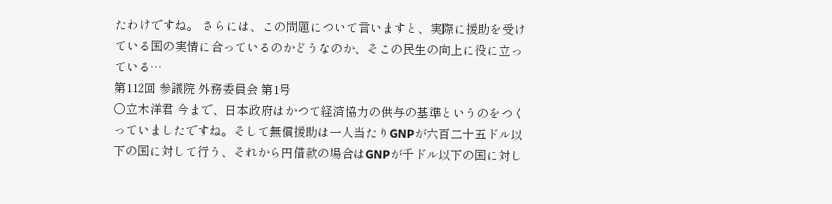たわけですね。 さらには、この問題について言いますと、実際に援助を受けている国の実情に合っているのかどうなのか、そこの民生の向上に役に立っている…
第112回 参議院 外務委員会 第1号
○立木洋君 今まで、日本政府はかつて経済協力の供与の基準というのをつくっていましたですね。そして無償援助は一人当たりGNPが六百二十五ドル以下の国に対して行う、それから円借款の場合はGNPが千ドル以下の国に対し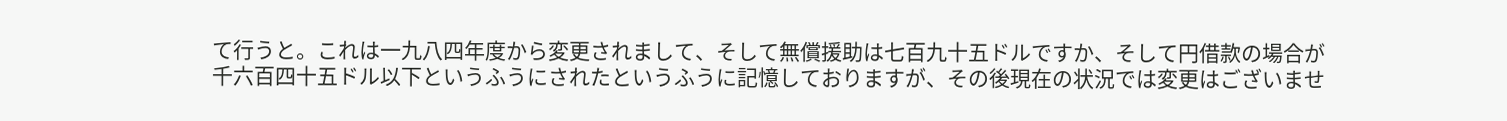て行うと。これは一九八四年度から変更されまして、そして無償援助は七百九十五ドルですか、そして円借款の場合が千六百四十五ドル以下というふうにされたというふうに記憶しておりますが、その後現在の状況では変更はございませ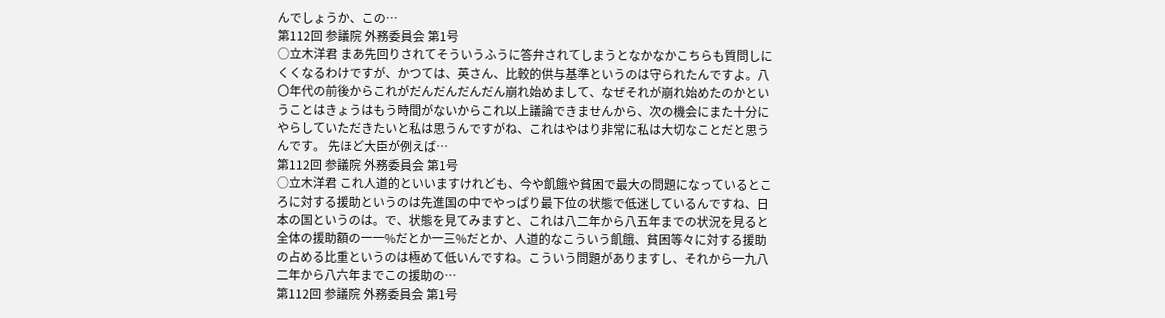んでしょうか、この…
第112回 参議院 外務委員会 第1号
○立木洋君 まあ先回りされてそういうふうに答弁されてしまうとなかなかこちらも質問しにくくなるわけですが、かつては、英さん、比較的供与基準というのは守られたんですよ。八〇年代の前後からこれがだんだんだんだん崩れ始めまして、なぜそれが崩れ始めたのかということはきょうはもう時間がないからこれ以上議論できませんから、次の機会にまた十分にやらしていただきたいと私は思うんですがね、これはやはり非常に私は大切なことだと思うんです。 先ほど大臣が例えば…
第112回 参議院 外務委員会 第1号
○立木洋君 これ人道的といいますけれども、今や飢餓や貧困で最大の問題になっているところに対する援助というのは先進国の中でやっぱり最下位の状態で低迷しているんですね、日本の国というのは。で、状態を見てみますと、これは八二年から八五年までの状況を見ると全体の援助額の一一%だとか一三%だとか、人道的なこういう飢餓、貧困等々に対する援助の占める比重というのは極めて低いんですね。こういう問題がありますし、それから一九八二年から八六年までこの援助の…
第112回 参議院 外務委員会 第1号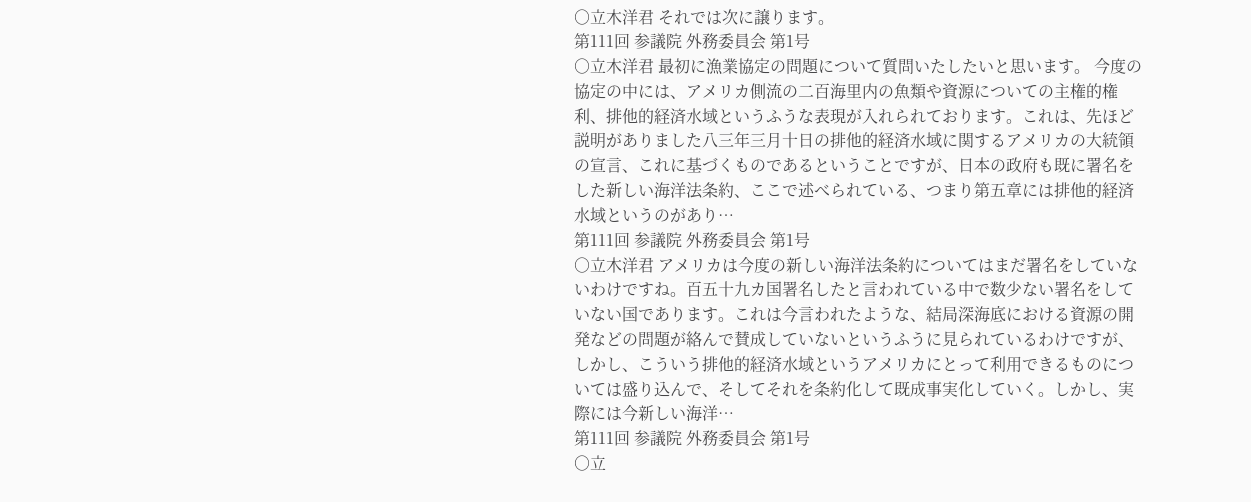○立木洋君 それでは次に譲ります。
第111回 参議院 外務委員会 第1号
○立木洋君 最初に漁業協定の問題について質問いたしたいと思います。 今度の協定の中には、アメリカ側流の二百海里内の魚類や資源についての主権的権利、排他的経済水域というふうな表現が入れられております。これは、先ほど説明がありました八三年三月十日の排他的経済水域に関するアメリカの大統領の宣言、これに基づくものであるということですが、日本の政府も既に署名をした新しい海洋法条約、ここで述べられている、つまり第五章には排他的経済水域というのがあり…
第111回 参議院 外務委員会 第1号
○立木洋君 アメリカは今度の新しい海洋法条約についてはまだ署名をしていないわけですね。百五十九カ国署名したと言われている中で数少ない署名をしていない国であります。これは今言われたような、結局深海底における資源の開発などの問題が絡んで賛成していないというふうに見られているわけですが、しかし、こういう排他的経済水域というアメリカにとって利用できるものについては盛り込んで、そしてそれを条約化して既成事実化していく。しかし、実際には今新しい海洋…
第111回 参議院 外務委員会 第1号
○立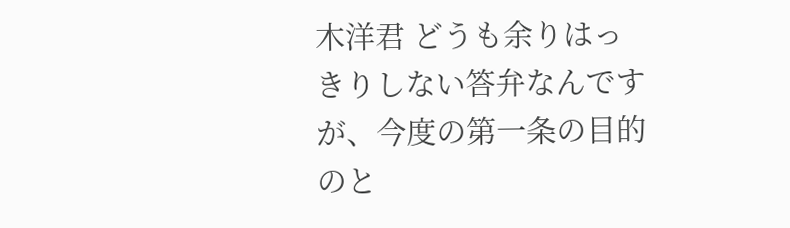木洋君 どうも余りはっきりしない答弁なんですが、今度の第一条の目的のと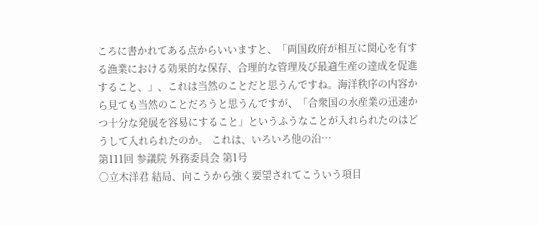ころに書かれてある点からいいますと、「両国政府が相互に関心を有する漁業における効果的な保存、合理的な管理及び最適生産の達成を促進すること、」、これは当然のことだと思うんですね。海洋秩序の内容から見ても当然のことだろうと思うんですが、「合衆国の水産業の迅速かつ十分な発展を容易にすること」というふうなことが入れられたのはどうして入れられたのか。 これは、いろいろ他の沿…
第111回 参議院 外務委員会 第1号
○立木洋君 結局、向こうから強く要望されてこういう項目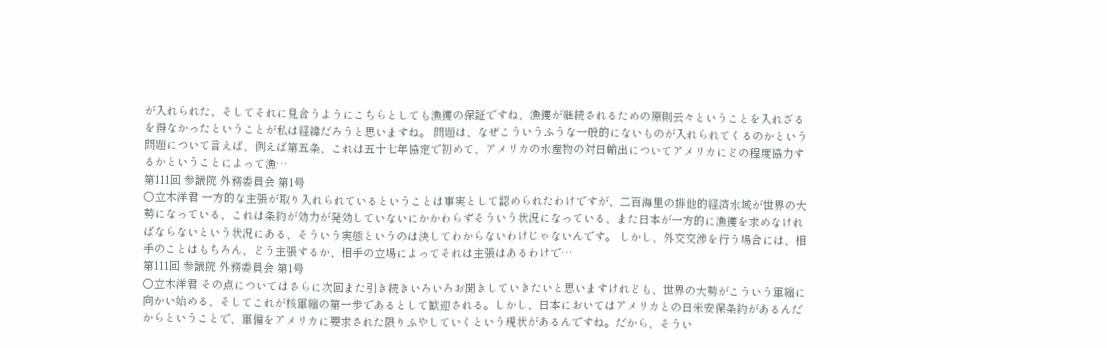が入れられた、そしてそれに見合うようにこちらとしても漁獲の保証ですね、漁獲が継続されるための原則云々ということを入れざるを得なかったということが私は経緯だろうと思いますね。 問題は、なぜこういうふうな一般的にないものが入れられてくるのかという問題について言えば、例えば第五条、これは五十七年協定で初めて、アメリカの水産物の対日輸出についてアメリカにどの程度協力するかということによって漁…
第111回 参議院 外務委員会 第1号
○立木洋君 一方的な主張が取り入れられているということは事実として認められたわけですが、二百海里の排他的経済水域が世界の大勢になっている、これは条約が効力が発効していないにかかわらずそういう状況になっている、また日本が一方的に漁獲を求めなければならないという状況にある、そういう実態というのは決してわからないわけじゃないんです。 しかし、外交交渉を行う場合には、相手のことはもちろん、どう主張するか、相手の立場によってそれは主張はあるわけで…
第111回 参議院 外務委員会 第1号
○立木洋君 その点についてはさらに次回また引き続きいろいろお聞きしていきたいと思いますけれども、世界の大勢がこういう軍縮に向かい始める、そしてこれが核軍縮の第一歩であるとして歓迎される。しかし、日本においてはアメリカとの日米安保条約があるんだからということで、軍備をアメリカに要求された限りふやしていくという現状があるんですね。だから、そうい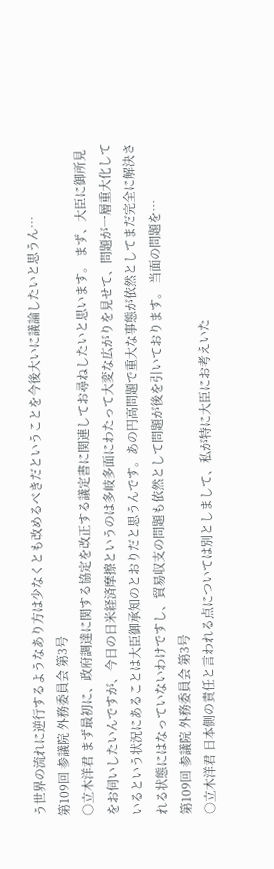う世界の流れに逆行するようなあり方は少なくとも改めるべきだということを今後大いに議論したいと思うん…
第109回 参議院 外務委員会 第3号
○立木洋君 まず最初に、政府調達に関する協定を改正する議定書に関連してお尋ねしたいと思います。 まず、大臣に御所見をお伺いしたいんですが、今日の日米経済摩擦というのは多岐多面にわたって大変な広がりを見せて、問題が一層重大化しているという状況にあることは大臣御承知のとおりだと思うんです。あの円高問題で重大な事態が依然としてまだ完全に解決される状態にはなっていないわけですし、貿易収支の問題も依然として問題が後を引いております。 当面の問題を…
第109回 参議院 外務委員会 第3号
○立木洋君 日本側の責任と言われる点については別としまして、私が特に大臣にお考えいた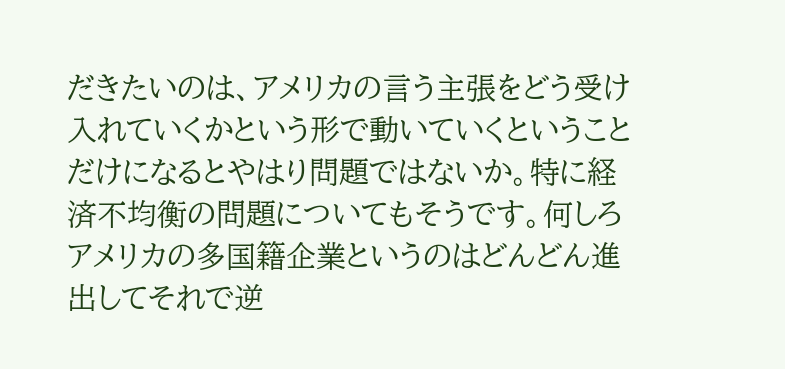だきたいのは、アメリカの言う主張をどう受け入れていくかという形で動いていくということだけになるとやはり問題ではないか。特に経済不均衡の問題についてもそうです。何しろアメリカの多国籍企業というのはどんどん進出してそれで逆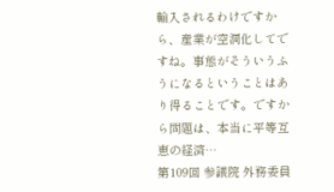輸入されるわけですから、産業が空洞化してですね。事態がそういうふうになるということはあり得ることです。ですから問題は、本当に平等互恵の経済…
第109回 参議院 外務委員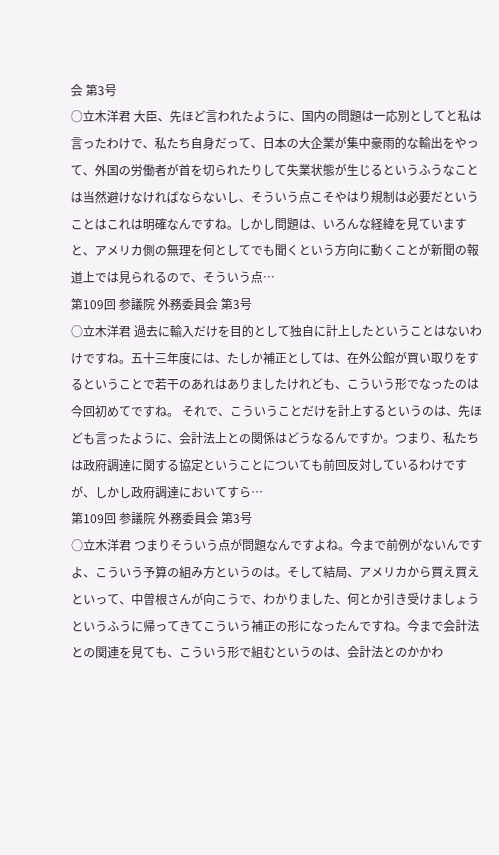会 第3号
○立木洋君 大臣、先ほど言われたように、国内の問題は一応別としてと私は言ったわけで、私たち自身だって、日本の大企業が集中豪雨的な輸出をやって、外国の労働者が首を切られたりして失業状態が生じるというふうなことは当然避けなければならないし、そういう点こそやはり規制は必要だということはこれは明確なんですね。しかし問題は、いろんな経緯を見ていますと、アメリカ側の無理を何としてでも聞くという方向に動くことが新聞の報道上では見られるので、そういう点…
第109回 参議院 外務委員会 第3号
○立木洋君 過去に輸入だけを目的として独自に計上したということはないわけですね。五十三年度には、たしか補正としては、在外公館が買い取りをするということで若干のあれはありましたけれども、こういう形でなったのは今回初めてですね。 それで、こういうことだけを計上するというのは、先ほども言ったように、会計法上との関係はどうなるんですか。つまり、私たちは政府調達に関する協定ということについても前回反対しているわけですが、しかし政府調達においてすら…
第109回 参議院 外務委員会 第3号
○立木洋君 つまりそういう点が問題なんですよね。今まで前例がないんですよ、こういう予算の組み方というのは。そして結局、アメリカから買え買えといって、中曽根さんが向こうで、わかりました、何とか引き受けましょうというふうに帰ってきてこういう補正の形になったんですね。今まで会計法との関連を見ても、こういう形で組むというのは、会計法とのかかわ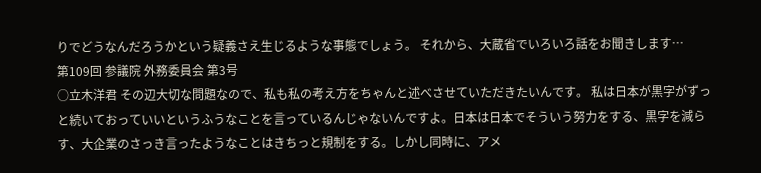りでどうなんだろうかという疑義さえ生じるような事態でしょう。 それから、大蔵省でいろいろ話をお聞きします…
第109回 参議院 外務委員会 第3号
○立木洋君 その辺大切な問題なので、私も私の考え方をちゃんと述べさせていただきたいんです。 私は日本が黒字がずっと続いておっていいというふうなことを言っているんじゃないんですよ。日本は日本でそういう努力をする、黒字を減らす、大企業のさっき言ったようなことはきちっと規制をする。しかし同時に、アメ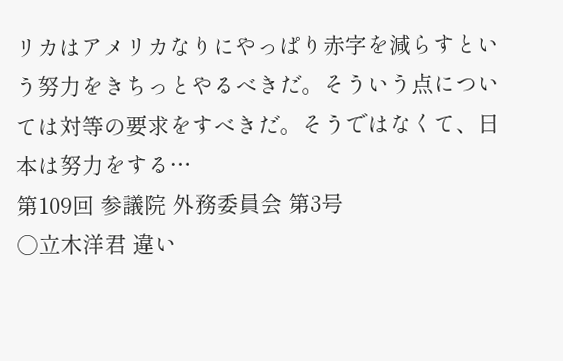リカはアメリカなりにやっぱり赤字を減らすという努力をきちっとやるべきだ。そういう点については対等の要求をすべきだ。そうではなくて、日本は努力をする…
第109回 参議院 外務委員会 第3号
○立木洋君 違い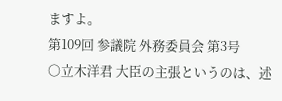ますよ。
第109回 参議院 外務委員会 第3号
○立木洋君 大臣の主張というのは、述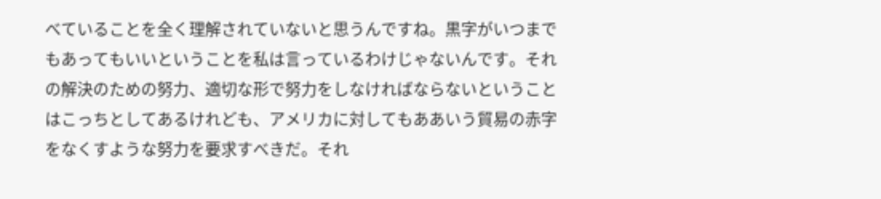べていることを全く理解されていないと思うんですね。黒字がいつまでもあってもいいということを私は言っているわけじゃないんです。それの解決のための努力、適切な形で努力をしなければならないということはこっちとしてあるけれども、アメリカに対してもああいう貿易の赤字をなくすような努力を要求すべきだ。それ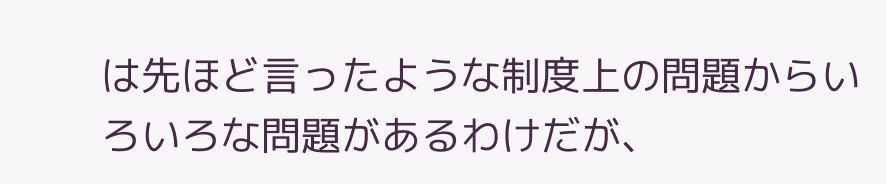は先ほど言ったような制度上の問題からいろいろな問題があるわけだが、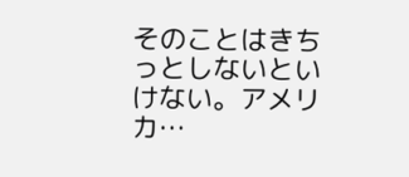そのことはきちっとしないといけない。アメリカ…